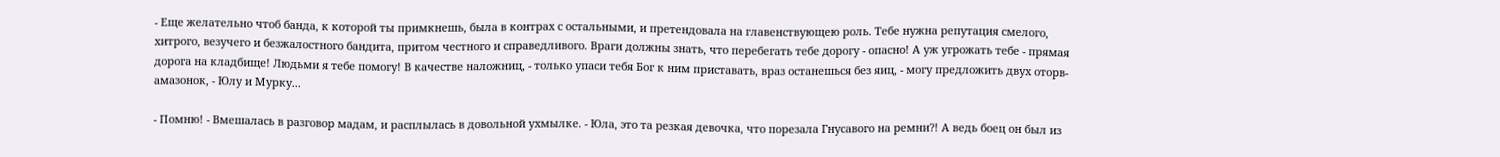- Еще желательно чтоб банда, к которой ты примкнешь, была в контрах с остальными, и претендовала на главенствующею роль. Тебе нужна репутация смелого, хитрого, везучего и безжалостного бандита, притом честного и справедливого. Враги должны знать, что перебегать тебе дорогу - опасно! А уж угрожать тебе - прямая дорога на кладбище! Людьми я тебе помогу! В качестве наложниц, - только упаси тебя Бог к ним приставать, враз останешься без яиц, - могу предложить двух оторв-амазонок, - Юлу и Мурку...

- Помню! - Вмешалась в разговор мадам, и расплылась в довольной ухмылке. - Юла, это та резкая девочка, что порезала Гнусавого на ремни?! А ведь боец он был из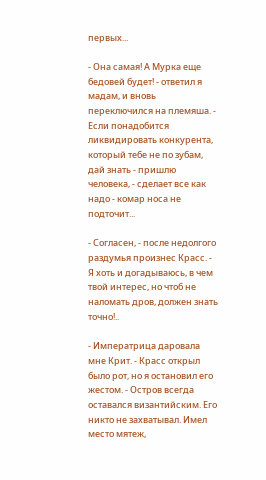первых...

- Она самая! А Мурка еще бедовей будет! - ответил я мадам, и вновь переключился на племяша. - Если понадобится ликвидировать конкурента, который тебе не по зубам, дай знать - пришлю человека, - сделает все как надо - комар носа не подточит...

- Согласен, - после недолгого раздумья произнес Красс. - Я хоть и догадываюсь, в чем твой интерес, но чтоб не наломать дров, должен знать точно!..

- Императрица даровала мне Крит. - Красс открыл было рот, но я остановил его жестом. - Остров всегда оставался византийским. Его никто не захватывал. Имел место мятеж,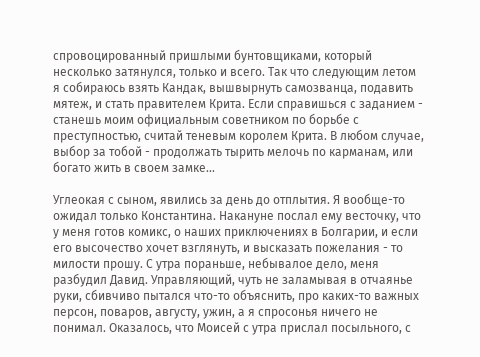спровоцированный пришлыми бунтовщиками, который несколько затянулся, только и всего. Так что следующим летом я собираюсь взять Кандак, вышвырнуть самозванца, подавить мятеж, и стать правителем Крита. Если справишься с заданием - станешь моим официальным советником по борьбе с преступностью, считай теневым королем Крита. В любом случае, выбор за тобой - продолжать тырить мелочь по карманам, или богато жить в своем замке...

Углеокая с сыном, явились за день до отплытия. Я вообще-то ожидал только Константина. Накануне послал ему весточку, что у меня готов комикс, о наших приключениях в Болгарии, и если его высочество хочет взглянуть, и высказать пожелания - то милости прошу. С утра пораньше, небывалое дело, меня разбудил Давид. Управляющий, чуть не заламывая в отчаянье руки, сбивчиво пытался что-то объяснить, про каких-то важных персон, поваров, августу, ужин, а я спросонья ничего не понимал. Оказалось, что Моисей с утра прислал посыльного, с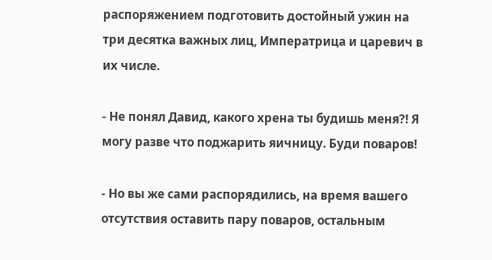распоряжением подготовить достойный ужин на три десятка важных лиц, Императрица и царевич в их числе.

- Не понял Давид, какого хрена ты будишь меня?! Я могу разве что поджарить яичницу. Буди поваров!

- Но вы же сами распорядились, на время вашего отсутствия оставить пару поваров, остальным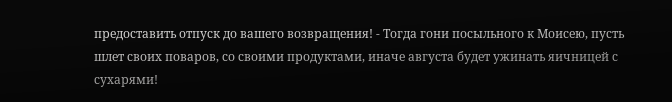предоставить отпуск до вашего возвращения! - Тогда гони посыльного к Моисею, пусть шлет своих поваров, со своими продуктами, иначе августа будет ужинать яичницей с сухарями!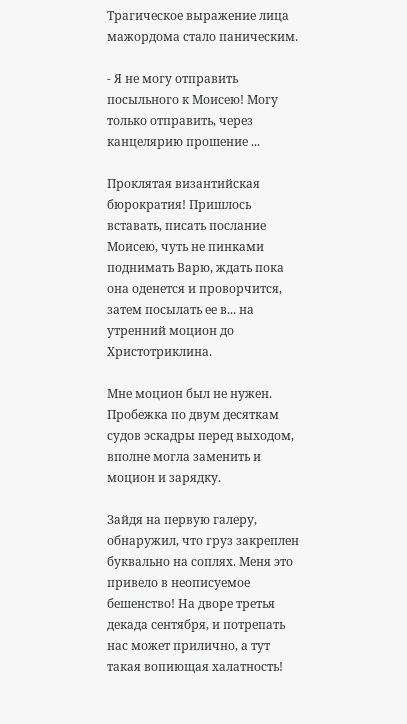Трагическое выражение лица мажордома стало паническим.

- Я не могу отправить посыльного к Моисею! Могу только отправить, через канцелярию прошение ...

Проклятая византийская бюрократия! Пришлось вставать, писать послание Моисею, чуть не пинками поднимать Варю, ждать пока она оденется и проворчится, затем посылать ее в... на утренний моцион до Христотриклина.

Мне моцион был не нужен. Пробежка по двум десяткам судов эскадры перед выходом, вполне могла заменить и моцион и зарядку.

Зайдя на первую галеру, обнаружил, что груз закреплен буквально на соплях. Меня это привело в неописуемое бешенство! На дворе третья декада сентября, и потрепать нас может прилично, а тут такая вопиющая халатность!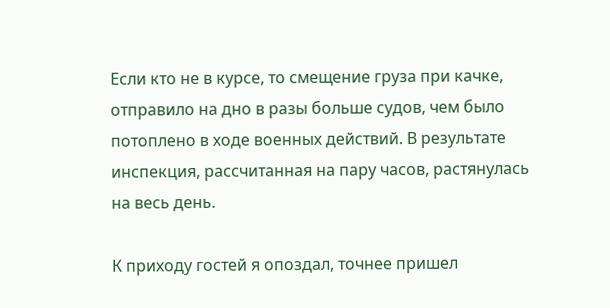Если кто не в курсе, то смещение груза при качке, отправило на дно в разы больше судов, чем было потоплено в ходе военных действий. В результате инспекция, рассчитанная на пару часов, растянулась на весь день.

К приходу гостей я опоздал, точнее пришел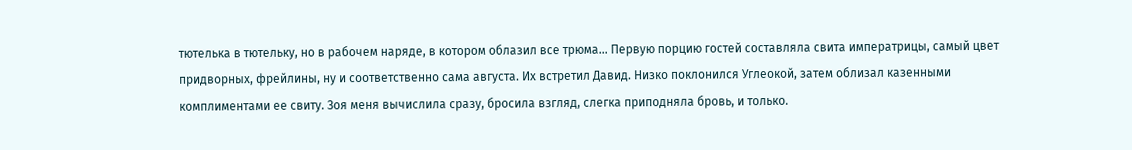тютелька в тютельку, но в рабочем наряде, в котором облазил все трюма... Первую порцию гостей составляла свита императрицы, самый цвет придворных, фрейлины, ну и соответственно сама августа. Их встретил Давид. Низко поклонился Углеокой, затем облизал казенными комплиментами ее свиту. Зоя меня вычислила сразу, бросила взгляд, слегка приподняла бровь, и только.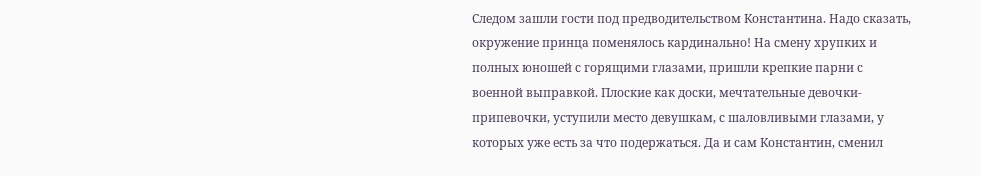Следом зашли гости под предводительством Константина. Надо сказать, окружение принца поменялось кардинально! На смену хрупких и полных юношей с горящими глазами, пришли крепкие парни с военной выправкой. Плоские как доски, мечтательные девочки-припевочки, уступили место девушкам, с шаловливыми глазами, у которых уже есть за что подержаться. Да и сам Константин, сменил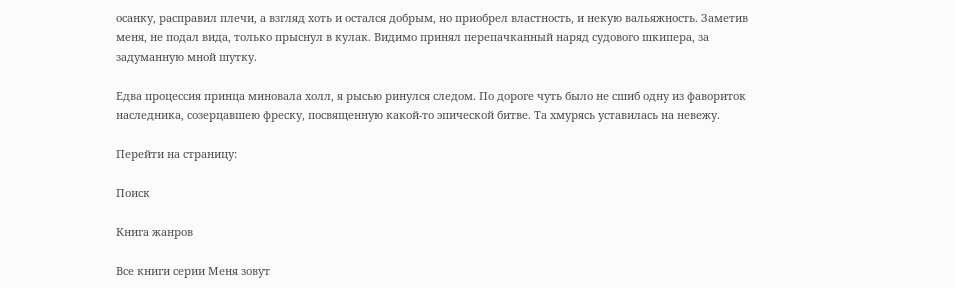осанку, расправил плечи, а взгляд хоть и остался добрым, но приобрел властность, и некую вальяжность. Заметив меня, не подал вида, только прыснул в кулак. Видимо принял перепачканный наряд судового шкипера, за задуманную мной шутку.

Едва процессия принца миновала холл, я рысью ринулся следом. По дороге чуть было не сшиб одну из фавориток наследника, созерцавшею фреску, посвященную какой-то эпической битве. Та хмурясь уставилась на невежу.

Перейти на страницу:

Поиск

Книга жанров

Все книги серии Меня зовут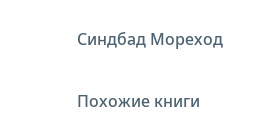Синдбад Мореход

Похожие книги